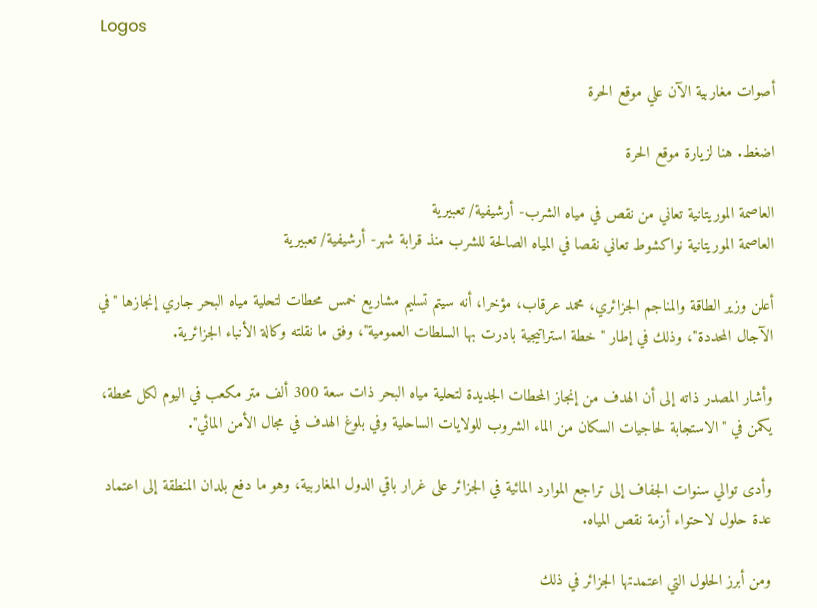Logos

أصوات مغاربية الآن علي موقع الحرة

اضغط. هنا لزيارة موقع الحرة

العاصمة الموريتانية تعاني من نقص في مياه الشرب- أرشيفية/ تعبيرية
العاصمة الموريتانية نواكشوط تعاني نقصا في المياه الصالحة للشرب منذ قرابة شهر- أرشيفية/ تعبيرية

أعلن وزير الطاقة والمناجم الجزائري، محمد عرقاب، مؤخرا، أنه سيتم تسليم مشاريع خمس محطات لتحلية مياه البحر جاري إنجازها "في الآجال المحددة"، وذلك في إطار "خطة استراتيجية بادرت بها السلطات العمومية"، وفق ما نقلته وكالة الأنباء الجزائرية.

وأشار المصدر ذاته إلى أن الهدف من إنجاز المحطات الجديدة لتحلية مياه البحر ذات سعة 300 ألف متر مكعب في اليوم لكل محطة، يكمن في "الاستجابة لحاجيات السكان من الماء الشروب للولايات الساحلية وفي بلوغ الهدف في مجال الأمن المائي".

وأدى توالي سنوات الجفاف إلى تراجع الموارد المائية في الجزائر على غرار باقي الدول المغاربية، وهو ما دفع بلدان المنطقة إلى اعتماد عدة حلول لاحتواء أزمة نقص المياه.

ومن أبرز الحلول التي اعتمدتها الجزائر في ذلك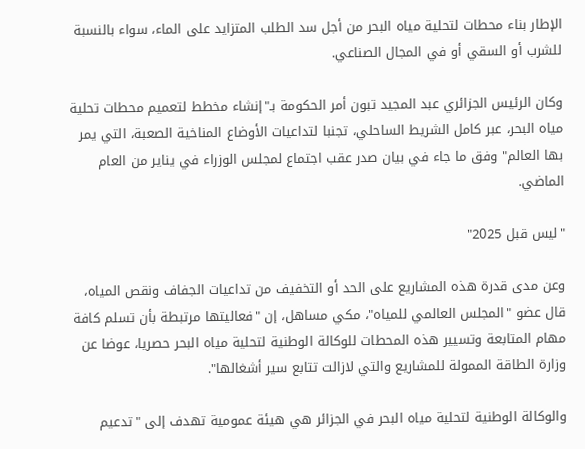الإطار بناء محطات لتحلية مياه البحر من أجل سد الطلب المتزايد على الماء، سواء بالنسبة للشرب أو السقي أو في المجال الصناعي.

وكان الرئيس الجزائري عبد المجيد تبون أمر الحكومة بـ"إنشاء مخطط لتعميم محطات تحلية مياه البحر، عبر كامل الشريط الساحلي، تجنبا لتداعيات الأوضاع المناخية الصعبة، التي يمر بها العالم" وفق ما جاء في بيان صدر عقب اجتماع لمجلس الوزراء في يناير من العام الماضي.

"ليس قبل 2025"

وعن مدى قدرة هذه المشاريع على الحد أو التخفيف من تداعيات الجفاف ونقص المياه، قال عضو "المجلس العالمي للمياه"، مكي مساهل، إن "فعاليتها مرتبطة بأن تسلم كافة مهام المتابعة وتسيير هذه المحطات للوكالة الوطنية لتحلية مياه البحر حصريا، عوضا عن وزارة الطاقة الممولة للمشاريع والتي لازالت تتابع سير أشغالها".

والوكالة الوطنية لتحلية مياه البحر في الجزائر هي هيئة عمومية تهدف إلى "تدعيم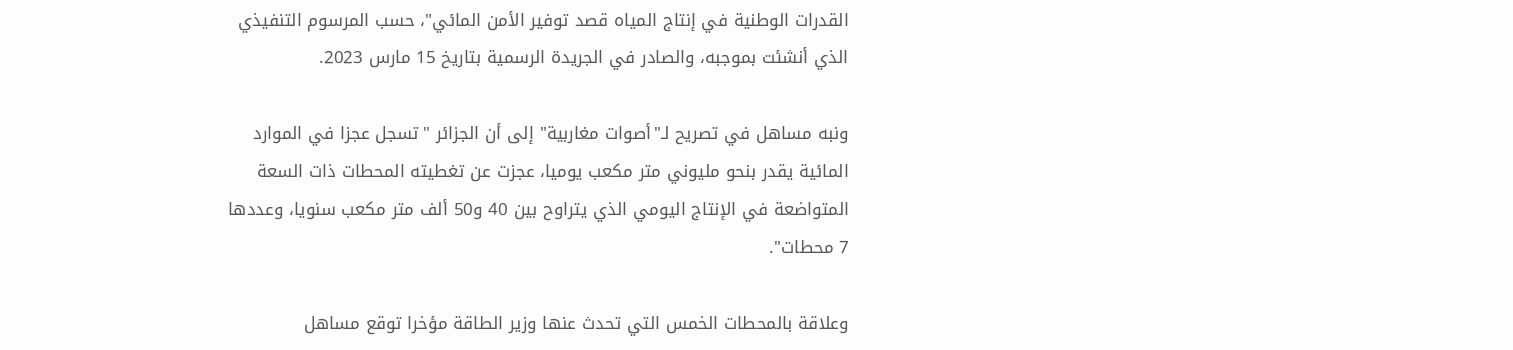القدرات الوطنية في إنتاج المياه قصد توفير الأمن المائي"، حسب المرسوم التنفيذي الذي أنشئت بموجبه، والصادر في الجريدة الرسمية بتاريخ 15 مارس 2023.

ونبه مساهل في تصريح لـ"أصوات مغاربية" إلى أن الجزائر "تسجل عجزا في الموارد المائية يقدر بنحو مليوني متر مكعب يوميا، عجزت عن تغطيته المحطات ذات السعة المتواضعة في الإنتاج اليومي الذي يتراوح بين 40 و50 ألف متر مكعب سنويا، وعددها 7 محطات".

وعلاقة بالمحطات الخمس التي تحدث عنها وزير الطاقة مؤخرا توقع مساهل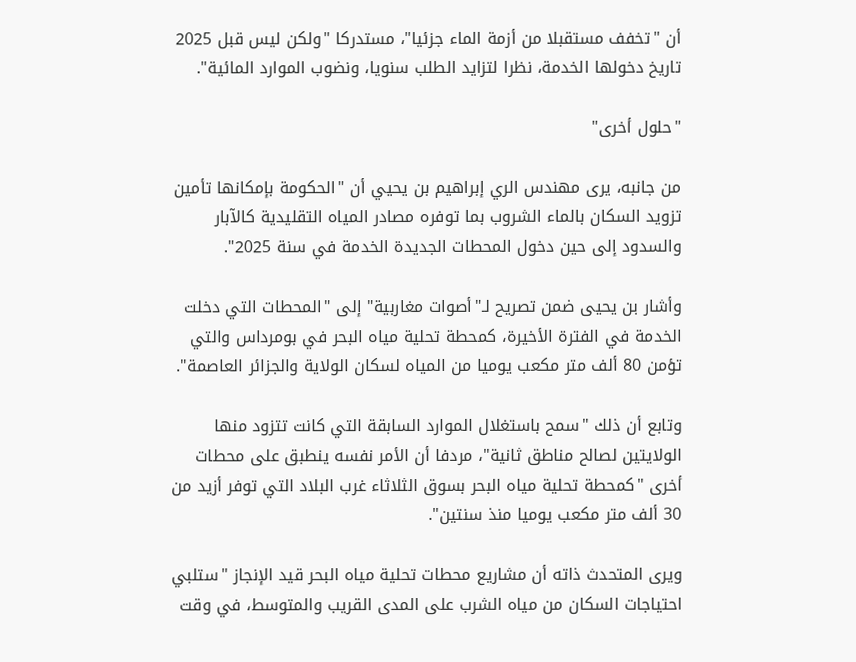أن "تخفف مستقبلا من أزمة الماء جزئيا"، مستدركا "ولكن ليس قبل 2025 تاريخ دخولها الخدمة، نظرا لتزايد الطلب سنويا، ونضوب الموارد المائية".

"حلول أخرى"

من جانبه، يرى مهندس الري إبراهيم بن يحيي أن "الحكومة بإمكانها تأمين تزويد السكان بالماء الشروب بما توفره مصادر المياه التقليدية كالآبار والسدود إلى حين دخول المحطات الجديدة الخدمة في سنة 2025".

وأشار بن يحيى ضمن تصريح لـ"أصوات مغاربية" إلى "المحطات التي دخلت الخدمة في الفترة الأخيرة، كمحطة تحلية مياه البحر في بومرداس والتي تؤمن 80 ألف متر مكعب يوميا من المياه لسكان الولاية والجزائر العاصمة".

وتابع أن ذلك "سمح باستغلال الموارد السابقة التي كانت تتزود منها الولايتين لصالح مناطق ثانية"، مردفا أن الأمر نفسه ينطبق على محطات أخرى "كمحطة تحلية مياه البحر بسوق الثلاثاء غرب البلاد التي توفر أزيد من 30 ألف متر مكعب يوميا منذ سنتين".

ويرى المتحدث ذاته أن مشاريع محطات تحلية مياه البحر قيد الإنجاز "ستلبي احتياجات السكان من مياه الشرب على المدى القريب والمتوسط، في وقت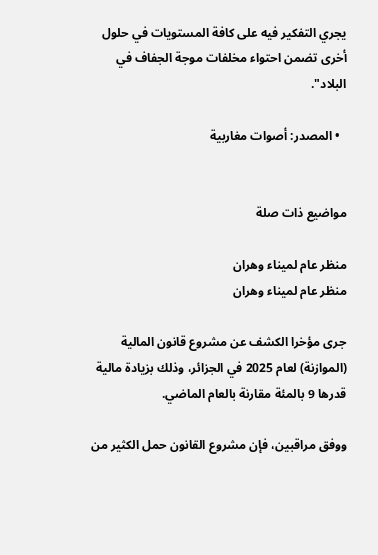يجري التفكير فيه على كافة المستويات في حلول أخرى تضمن احتواء مخلفات موجة الجفاف في البلاد".

  • المصدر: أصوات مغاربية


مواضيع ذات صلة

منظر عام لميناء وهران
منظر عام لميناء وهران

جرى مؤخرا الكشف عن مشروع قانون المالية (الموازنة) لعام 2025 في الجزائر، وذلك بزيادة مالية قدرها 9 بالمئة مقارنة بالعام الماضي.

ووفق مراقبين، فإن مشروع القانون حمل الكثير من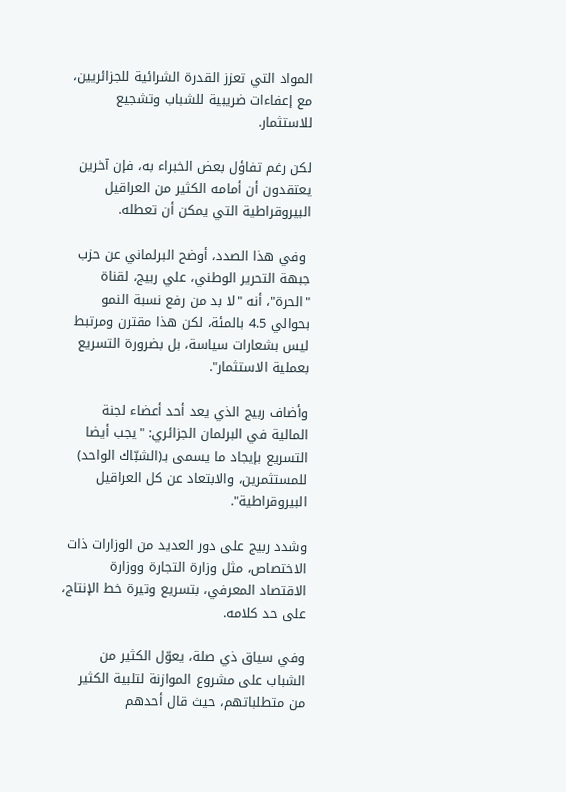المواد التي تعزز القدرة الشرائية للجزائريين، مع إعفاءات ضريبية للشباب وتشجيع للاستثمار.

لكن رغم تفاؤل بعض الخبراء به، فإن آخرين يعتقدون أن أمامه الكثير من العراقيل البيروقراطية التي يمكن أن تعطله.

 وفي هذا الصدد، أوضح البرلماني عن حزب جبهة التحرير الوطني، علي ربيج، لقناة "الحرة"، أنه "لا بد من رفع نسبة النمو بحوالي 4.5 بالمئة، لكن هذا مقترن ومرتبط ليس بشعارات سياسة، بل بضرورة التسريع بعملية الاستثمار".

وأضاف ربيج الذي يعد أحد أعضاء لجنة المالية في البرلمان الجزائري: "يجب أيضا التسريع بإيجاد ما يسمى بـ(الشبّاك الواحد) للمستثمرين، والابتعاد عن كل العراقيل البيروقراطية".

وشدد ربيج على دور العديد من الوزارات ذات الاختصاص، مثل وزارة التجارة ووزارة الاقتصاد المعرفي، بتسريع وتيرة خط الإنتاج، على حد كلامه.

وفي سياق ذي صلة، يعوّل الكثير من الشباب على مشروع الموازنة لتلبية الكثير من متطلباتهم، حيث قال أحدهم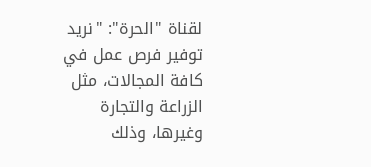لقناة "الحرة": "نريد توفير فرص عمل في كافة المجالات، مثل الزراعة والتجارة وغيرها، وذلك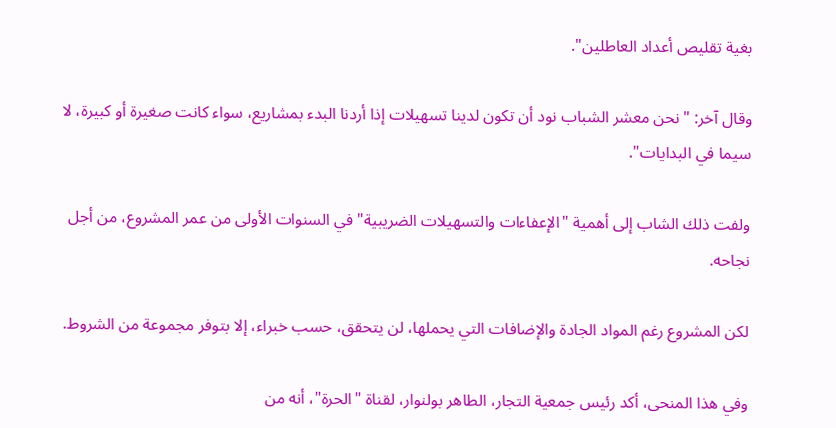بغية تقليص أعداد العاطلين".

وقال آخر: "نحن معشر الشباب نود أن تكون لدينا تسهيلات إذا أردنا البدء بمشاريع، سواء كانت صغيرة أو كبيرة، لا سيما في البدايات".

ولفت ذلك الشاب إلى أهمية "الإعفاءات والتسهيلات الضريبية" في السنوات الأولى من عمر المشروع، من أجل نجاحه.

لكن المشروع رغم المواد الجادة والإضافات التي يحملها، لن يتحقق، حسب خبراء، إلا بتوفر مجموعة من الشروط.

وفي هذا المنحى، أكد رئيس جمعية التجار، الطاهر بولنوار، لقناة "الحرة"، أنه من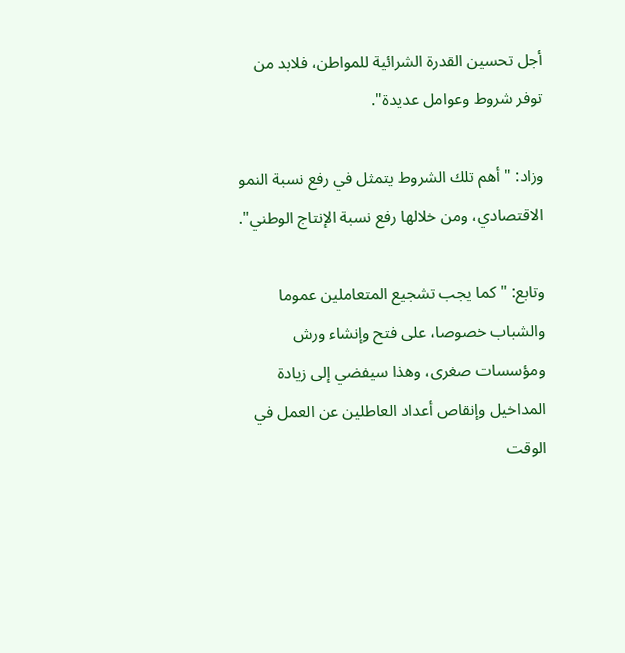أجل تحسين القدرة الشرائية للمواطن، فلابد من توفر شروط وعوامل عديدة".

وزاد: "أهم تلك الشروط يتمثل في رفع نسبة النمو الاقتصادي، ومن خلالها رفع نسبة الإنتاج الوطني".

وتابع: "كما يجب تشجيع المتعاملين عموما والشباب خصوصا، على فتح وإنشاء ورش ومؤسسات صغرى، وهذا سيفضي إلى زيادة المداخيل وإنقاص أعداد العاطلين عن العمل في الوقت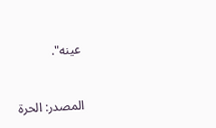عينه".



المصدر: الحرة